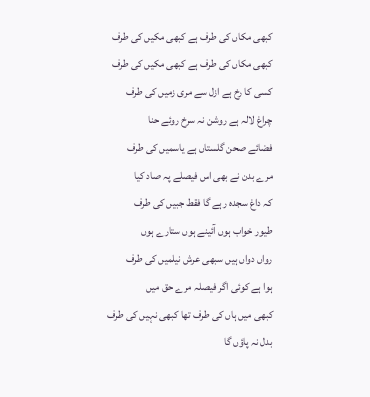کبھی مکاں کی طرف ہے کبھی مکیں کی طرف
کبھی مکاں کی طرف ہے کبھی مکیں کی طرف
کسی کا رخ ہے ازل سے مری زمیں کی طرف
چراغ لالہ ہے روشن نہ سرخ روئے حنا
فضائے صحن گلستاں ہے یاسمیں کی طرف
مرے بدن نے بھی اس فیصلے پہ صاد کیا
کہ داغ سجدہ رہے گا فقط جبیں کی طرف
طیور خواب ہوں آئینے ہوں ستارے ہوں
رواں دواں ہیں سبھی عرش نیلمیں کی طرف
ہوا ہے کوئی اگر فیصلہ مرے حق میں
کبھی میں ہاں کی طرف تھا کبھی نہیں کی طرف
بدل نہ پاؤں گا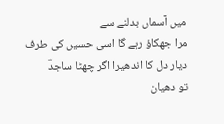میں آسماں بدلنے سے
مرا جھکاؤ رہے گا اسی حسیں کی طرف
دیار دل کا اندھیرا اگر چھٹا ساجدؔ
تو دھیان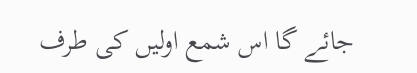جائے گا اس شمع اولیں کی طرف